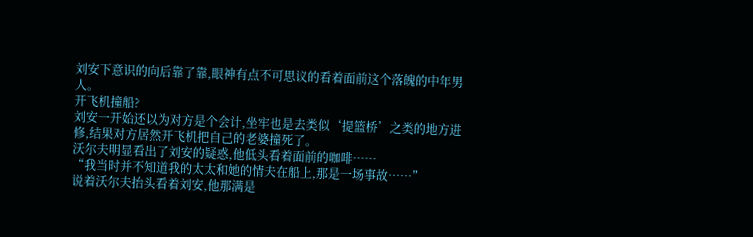刘安下意识的向后靠了靠,眼神有点不可思议的看着面前这个落魄的中年男人。
开飞机撞船?
刘安一开始还以为对方是个会计,坐牢也是去类似‘提篮桥’之类的地方进修,结果对方居然开飞机把自己的老婆撞死了。
沃尔夫明显看出了刘安的疑惑,他低头看着面前的咖啡……
“我当时并不知道我的太太和她的情夫在船上,那是一场事故……”
说着沃尔夫抬头看着刘安,他那满是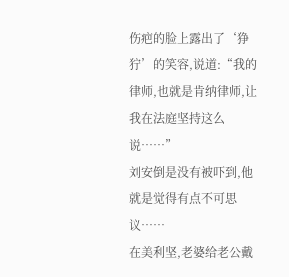伤疤的脸上露出了‘狰狞’的笑容,说道:“我的律师,也就是肯纳律师,让我在法庭坚持这么说……”
刘安倒是没有被吓到,他就是觉得有点不可思议……
在美利坚,老婆给老公戴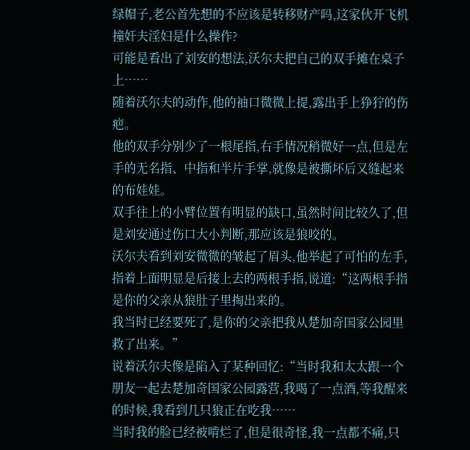绿帽子,老公首先想的不应该是转移财产吗,这家伙开飞机撞奸夫淫妇是什么操作?
可能是看出了刘安的想法,沃尔夫把自己的双手摊在桌子上……
随着沃尔夫的动作,他的袖口微微上提,露出手上狰狞的伤疤。
他的双手分别少了一根尾指,右手情况稍微好一点,但是左手的无名指、中指和半片手掌,就像是被撕坏后又缝起来的布娃娃。
双手往上的小臂位置有明显的缺口,虽然时间比较久了,但是刘安通过伤口大小判断,那应该是狼咬的。
沃尔夫看到刘安微微的皱起了眉头,他举起了可怕的左手,指着上面明显是后接上去的两根手指,说道:“这两根手指是你的父亲从狼肚子里掏出来的。
我当时已经要死了,是你的父亲把我从楚加奇国家公园里救了出来。”
说着沃尔夫像是陷入了某种回忆:“当时我和太太跟一个朋友一起去楚加奇国家公园露营,我喝了一点酒,等我醒来的时候,我看到几只狼正在吃我……
当时我的脸已经被啃烂了,但是很奇怪,我一点都不痛,只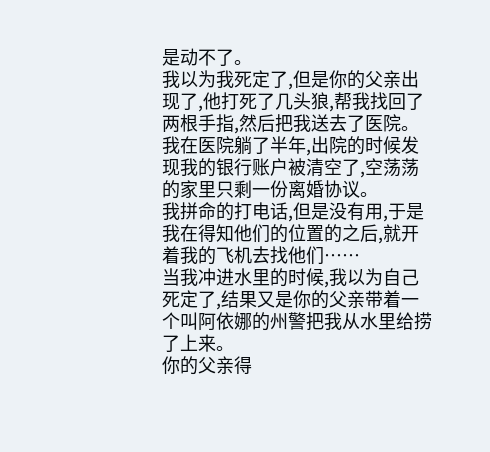是动不了。
我以为我死定了,但是你的父亲出现了,他打死了几头狼,帮我找回了两根手指,然后把我送去了医院。
我在医院躺了半年,出院的时候发现我的银行账户被清空了,空荡荡的家里只剩一份离婚协议。
我拼命的打电话,但是没有用,于是我在得知他们的位置的之后,就开着我的飞机去找他们……
当我冲进水里的时候,我以为自己死定了,结果又是你的父亲带着一个叫阿依娜的州警把我从水里给捞了上来。
你的父亲得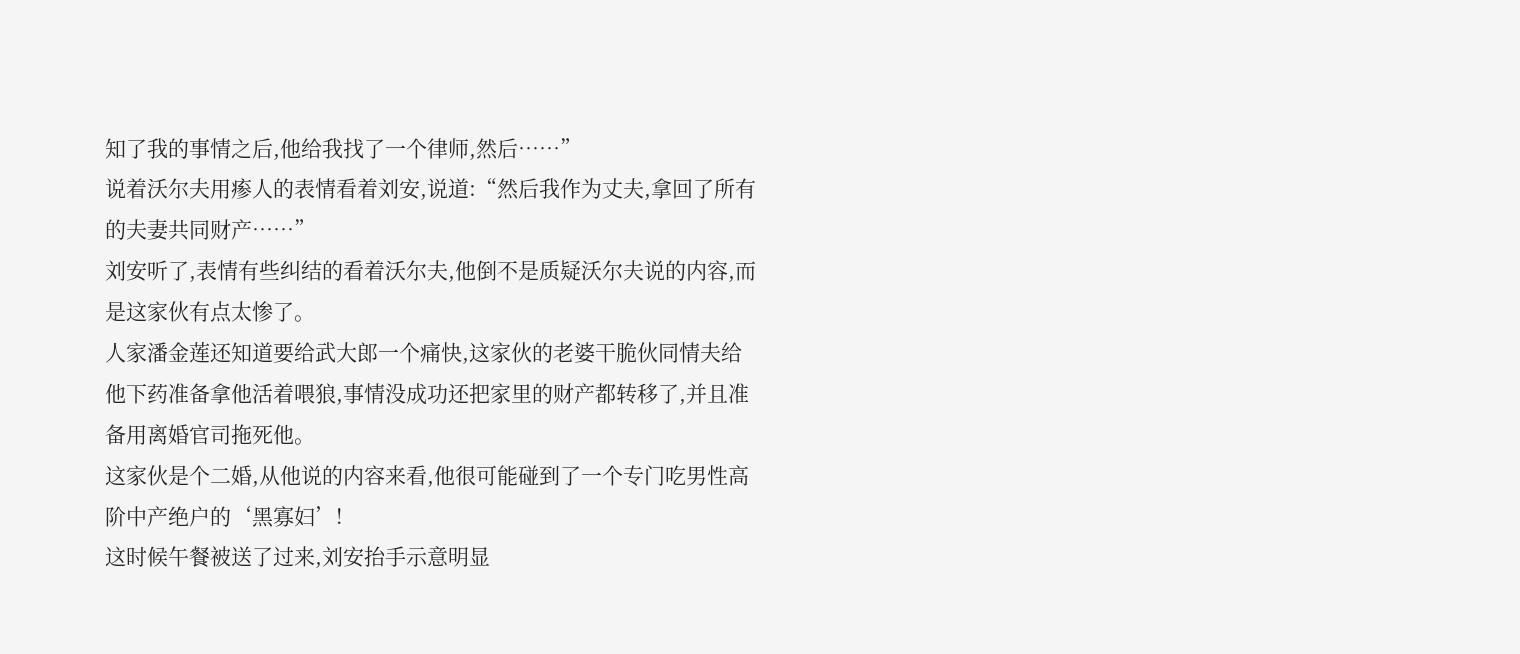知了我的事情之后,他给我找了一个律师,然后……”
说着沃尔夫用瘆人的表情看着刘安,说道:“然后我作为丈夫,拿回了所有的夫妻共同财产……”
刘安听了,表情有些纠结的看着沃尔夫,他倒不是质疑沃尔夫说的内容,而是这家伙有点太惨了。
人家潘金莲还知道要给武大郎一个痛快,这家伙的老婆干脆伙同情夫给他下药准备拿他活着喂狼,事情没成功还把家里的财产都转移了,并且准备用离婚官司拖死他。
这家伙是个二婚,从他说的内容来看,他很可能碰到了一个专门吃男性高阶中产绝户的‘黑寡妇’!
这时候午餐被送了过来,刘安抬手示意明显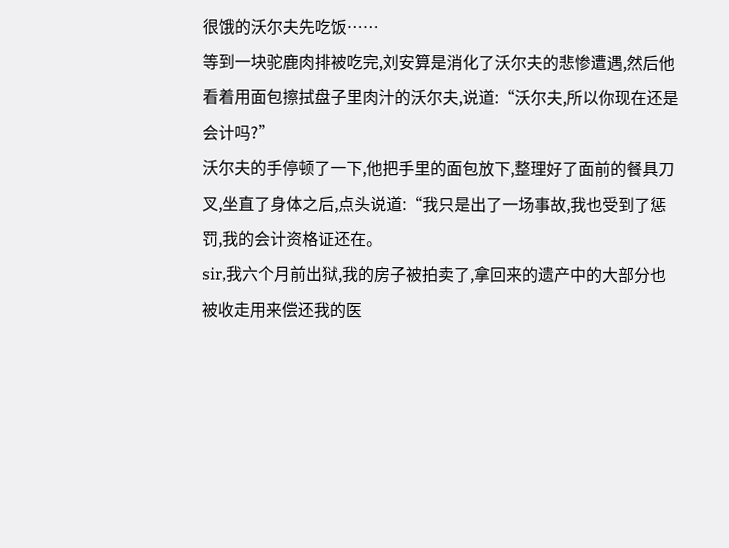很饿的沃尔夫先吃饭……
等到一块驼鹿肉排被吃完,刘安算是消化了沃尔夫的悲惨遭遇,然后他看着用面包擦拭盘子里肉汁的沃尔夫,说道:“沃尔夫,所以你现在还是会计吗?”
沃尔夫的手停顿了一下,他把手里的面包放下,整理好了面前的餐具刀叉,坐直了身体之后,点头说道:“我只是出了一场事故,我也受到了惩罚,我的会计资格证还在。
sir,我六个月前出狱,我的房子被拍卖了,拿回来的遗产中的大部分也被收走用来偿还我的医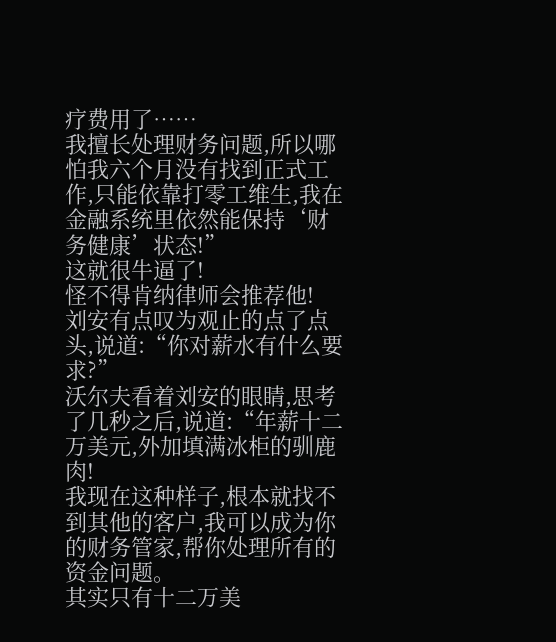疗费用了……
我擅长处理财务问题,所以哪怕我六个月没有找到正式工作,只能依靠打零工维生,我在金融系统里依然能保持‘财务健康’状态!”
这就很牛逼了!
怪不得肯纳律师会推荐他!
刘安有点叹为观止的点了点头,说道:“你对薪水有什么要求?”
沃尔夫看着刘安的眼睛,思考了几秒之后,说道:“年薪十二万美元,外加填满冰柜的驯鹿肉!
我现在这种样子,根本就找不到其他的客户,我可以成为你的财务管家,帮你处理所有的资金问题。
其实只有十二万美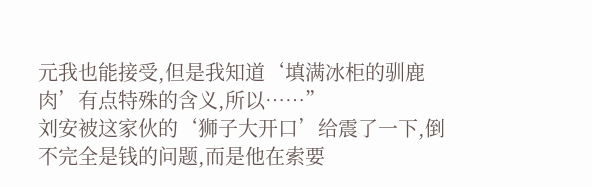元我也能接受,但是我知道‘填满冰柜的驯鹿肉’有点特殊的含义,所以……”
刘安被这家伙的‘狮子大开口’给震了一下,倒不完全是钱的问题,而是他在索要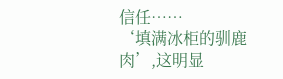信任……
‘填满冰柜的驯鹿肉’,这明显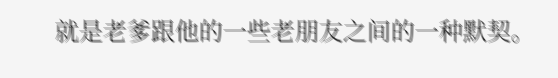就是老爹跟他的一些老朋友之间的一种默契。